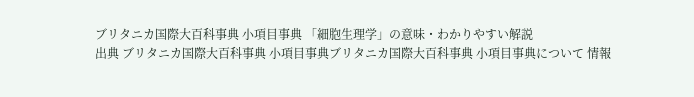ブリタニカ国際大百科事典 小項目事典 「細胞生理学」の意味・わかりやすい解説
出典 ブリタニカ国際大百科事典 小項目事典ブリタニカ国際大百科事典 小項目事典について 情報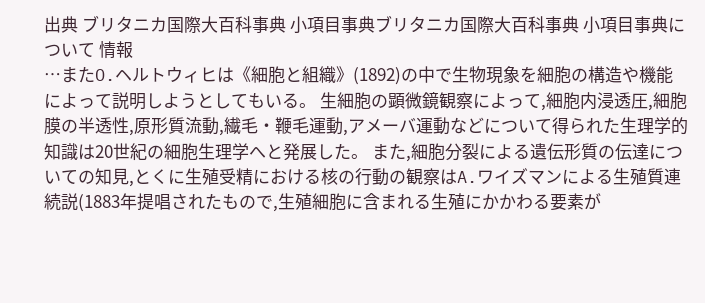出典 ブリタニカ国際大百科事典 小項目事典ブリタニカ国際大百科事典 小項目事典について 情報
…またO.ヘルトウィヒは《細胞と組織》(1892)の中で生物現象を細胞の構造や機能によって説明しようとしてもいる。 生細胞の顕微鏡観察によって,細胞内浸透圧,細胞膜の半透性,原形質流動,繊毛・鞭毛運動,アメーバ運動などについて得られた生理学的知識は20世紀の細胞生理学へと発展した。 また,細胞分裂による遺伝形質の伝達についての知見,とくに生殖受精における核の行動の観察はA.ワイズマンによる生殖質連続説(1883年提唱されたもので,生殖細胞に含まれる生殖にかかわる要素が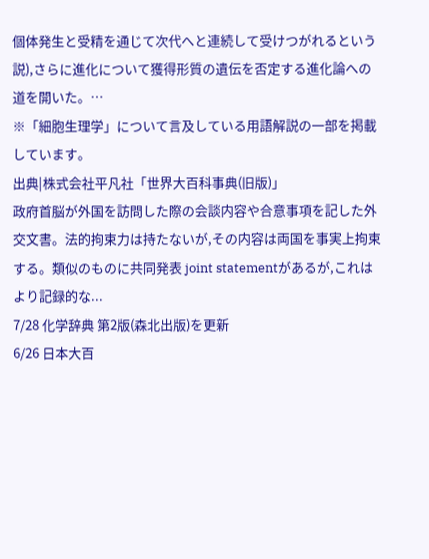個体発生と受精を通じて次代へと連続して受けつがれるという説),さらに進化について獲得形質の遺伝を否定する進化論への道を開いた。…
※「細胞生理学」について言及している用語解説の一部を掲載しています。
出典|株式会社平凡社「世界大百科事典(旧版)」
政府首脳が外国を訪問した際の会談内容や合意事項を記した外交文書。法的拘束力は持たないが,その内容は両国を事実上拘束する。類似のものに共同発表 joint statementがあるが,これはより記録的な...
7/28 化学辞典 第2版(森北出版)を更新
6/26 日本大百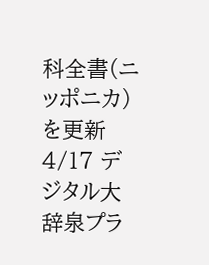科全書(ニッポニカ)を更新
4/17 デジタル大辞泉プラ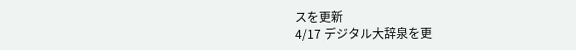スを更新
4/17 デジタル大辞泉を更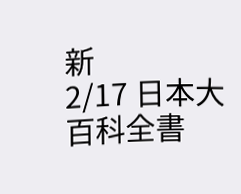新
2/17 日本大百科全書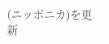(ニッポニカ)を更新